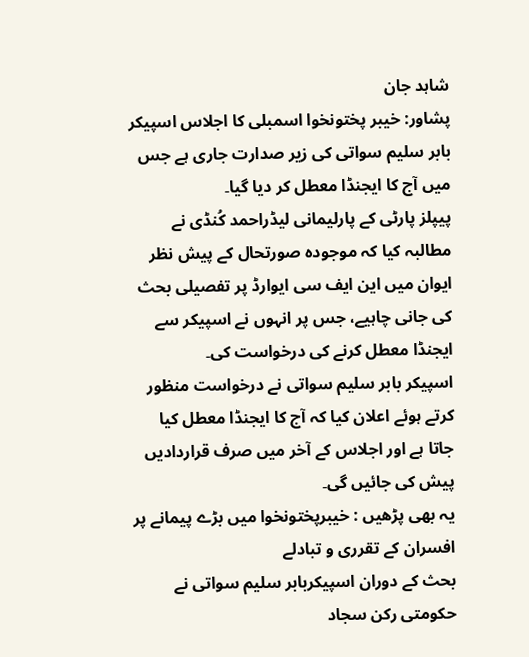شاہد جان
پشاور: خیبر پختونخوا اسمبلی کا اجلاس اسپیکر بابر سلیم سواتی کی زیر صدارت جاری ہے جس میں آج کا ایجنڈا معطل کر دیا گیا۔
پیپلز پارٹی کے پارلیمانی لیڈراحمد کُنڈی نے مطالبہ کیا کہ موجودہ صورتحال کے پیش نظر ایوان میں این ایف سی ایوارڈ پر تفصیلی بحث کی جانی چاہیے، جس پر انہوں نے اسپیکر سے ایجنڈا معطل کرنے کی درخواست کی۔
اسپیکر بابر سلیم سواتی نے درخواست منظور کرتے ہوئے اعلان کیا کہ آج کا ایجنڈا معطل کیا جاتا ہے اور اجلاس کے آخر میں صرف قراردادیں پیش کی جائیں گی۔
یہ بھی پڑھیں : خیبرپختونخوا میں بڑے پیمانے پر افسران کے تقرری و تبادلے
بحث کے دوران اسپیکربابر سلیم سواتی نے حکومتی رکن سجاد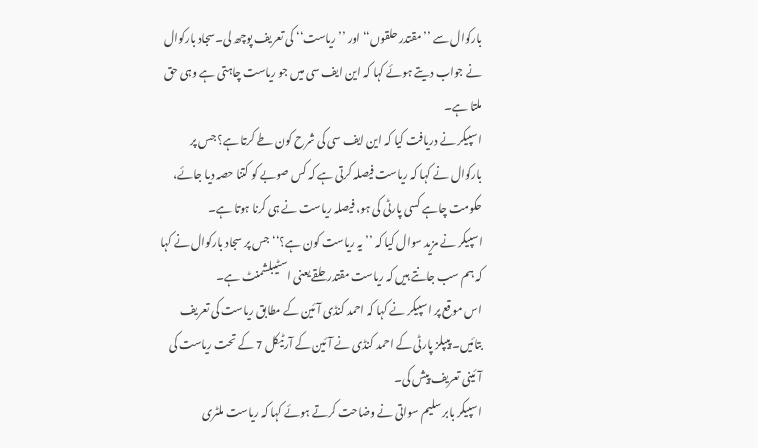بارکوال سے ’’مقتدر حلقوں‘‘ اور ’’ریاست‘‘ کی تعریف پوچھ لی۔سجاد بارکوال نے جواب دیتے ہوئے کہا کہ این ایف سی میں جو ریاست چاہتی ہے وہی حق ملتا ہے۔
اسپیکر نے دریافت کیا کہ این ایف سی کی شرح کون طے کرتا ہے؟ جس پر بارکوال نے کہا کہ ریاست فیصلہ کرتی ہے کہ کس صوبے کو کتنا حصہ دیا جائے، حکومت چاہے کسی پارٹی کی ہو، فیصلہ ریاست نے ہی کرنا ہوتا ہے۔
اسپیکر نے مزید سوال کیا کہ ’’یہ ریاست کون ہے؟‘‘ جس پر سجاد بارکوال نے کہا کہ ہم سب جانتے ہیں کہ ریاست مقتدر حلقے یعنی اسٹیبلشمنٹ ہے۔
اس موقع پر اسپیکر نے کہا کہ احمد کنڈی آئین کے مطابق ریاست کی تعریف بتائیں۔ پیپلز پارٹی کے احمد کنڈی نے آئین کے آرٹیکل 7 کے تحت ریاست کی آئینی تعریف پیش کی۔
اسپیکر بابر سلیم سواتی نے وضاحت کرتے ہوئے کہا کہ ریاست ملٹری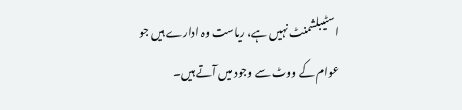اسٹیبلشمنٹ نہیں ہے، ریاست وہ ادارے ہیں جو عوام کے ووٹ سے وجود میں آتے ہیں۔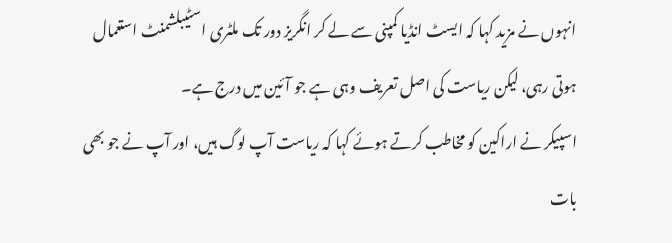انہوں نے مزید کہا کہ ایسٹ انڈیا کمپنی سے لے کر انگریز دور تک ملٹری اسٹیبلشمنٹ استعمال ہوتی رہی، لیکن ریاست کی اصل تعریف وہی ہے جو آئین میں درج ہے۔
اسپیکر نے اراکین کو مخاطب کرتے ہوئے کہا کہ ریاست آپ لوگ ہیں، اور آپ نے جو بھی بات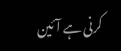کرنی ہے آئین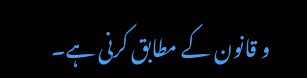و قانون کے مطابق کرنی ہے۔